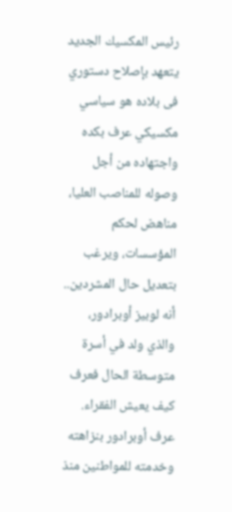رئيس المكسيك الجديد يتعهد بإصلاح دستوري فى بلاده هو سياسي مكسيكي عرف بكده واجتهاده من أجل وصوله للمناصب العليا، مناهض لحكم المؤسسات، ويرغب بتعديل حال المشردين.. أنه لوبيز أوبرادور، والذي ولد في أسرة متوسطة الحال فعرف كيف يعيش الفقراء. عرف أوبرادور بنزاهته وخدمته للمواطنين منذ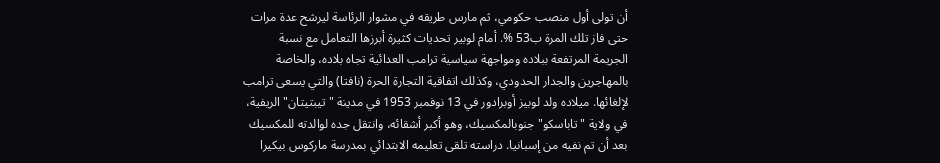أن تولى أول منصب حكومي، ثم مارس طريقه في مشوار الرئاسة ليرشح عدة مرات حتى فاز تلك المرة ب53 %. أمام لوبير تحديات كثيرة أبرزها التعامل مع نسبة الجريمة المرتفعة ببلاده ومواجهة سياسية ترامب العدائية تجاه بلاده، والخاصة بالمهاجرين والجدار الحدودي، وكذلك اتفاقية التجارة الحرة (نافتا) والتي يسعى ترامب لإلغائها. ميلاده ولد لوبيز أوبرادور في 13 نوفمبر 1953 في مدينة "تيبتيتان" الريفية، في ولاية "تاباسكو" جنوبالمكسيك، وهو أكبر أشقائه، وانتقل جده لوالدته للمكسيك بعد أن تم نفيه من إسبانيا. دراسته تلقى تعليمه الابتدائي بمدرسة ماركوس بيكيرا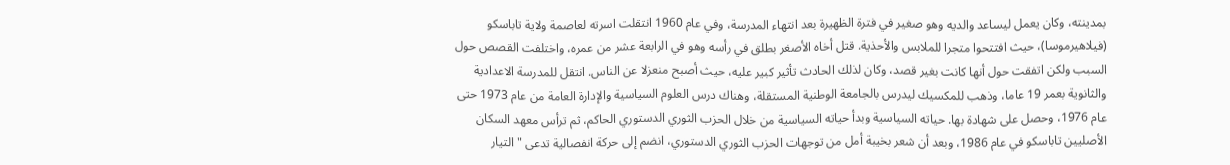بمدينته، وكان يعمل ليساعد والديه وهو صغير في فترة الظهيرة بعد انتهاء المدرسة، وفي عام 1960 انتقلت اسرته لعاصمة ولاية تاباسكو (فيلاهيرموسا)، حيث افتتحوا متجرا للملابس والأحذية. قتل أخاه الأصغر بطلق في رأسه وهو في الرابعة عشر من عمره، واختلفت القصص حول السبب ولكن اتفقت حول أنها كانت بغير قصد، وكان لذلك الحادث تأثير كبير عليه، حيث أصبح منعزلا عن الناس. انتقل للمدرسة الاعدادية والثانوية بعمر 19 عاما، وذهب للمكسيك ليدرس بالجامعة الوطنية المستقلة، وهناك درس العلوم السياسية والإدارة العامة من عام 1973 حتى عام 1976، وحصل على شهادة بها. حياته السياسية وبدأ حياته السياسية من خلال الحزب الثوري الدستوري الحاكم، ثم ترأس معهد السكان الأصليين تاباسكو في عام 1986، وبعد أن شعر بخيبة أمل من توجهات الحزب الثوري الدستوري، انضم إلى حركة انفصالية تدعى "التيار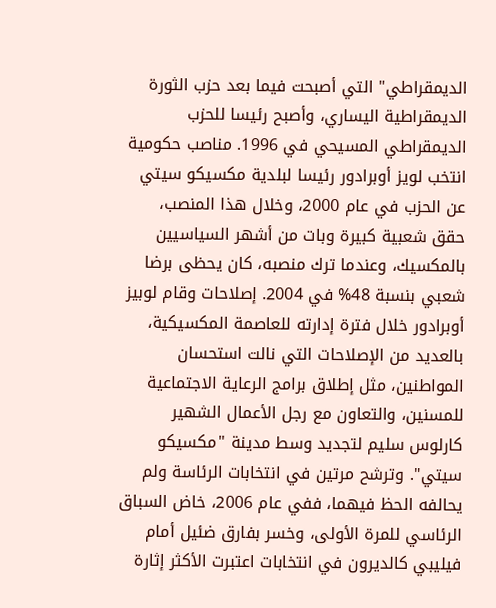الديمقراطي" التي أصبحت فيما بعد حزب الثورة الديمقراطية اليساري، وأصبح رئيسا للحزب الديمقراطي المسيحي في 1996. مناصب حكومية انتخب لويز أوبرادور رئيسا لبلدية مكسيكو سيتي عن الحزب في عام 2000، وخلال هذا المنصب، حقق شعبية كبيرة وبات من أشهر السياسيين بالمكسيك، وعندما ترك منصبه، كان يحظى برضا شعبي بنسبة 48% في 2004. إصلاحات وقام لوبيز أوبرادور خلال فترة إدارته للعاصمة المكسيكية، بالعديد من الإصلاحات التي نالت استحسان المواطنين، مثل إطلاق برامج الرعاية الاجتماعية للمسنين، والتعاون مع رجل الأعمال الشهير كارلوس سليم لتجديد وسط مدينة "مكسيكو سيتي". وترشح مرتين في انتخابات الرئاسة ولم يحالفه الحظ فيهما، ففي عام 2006، خاض السباق الرئاسي للمرة الأولى، وخسر بفارق ضئيل أمام فيليبي كالديرون في انتخابات اعتبرت الأكثر إثارة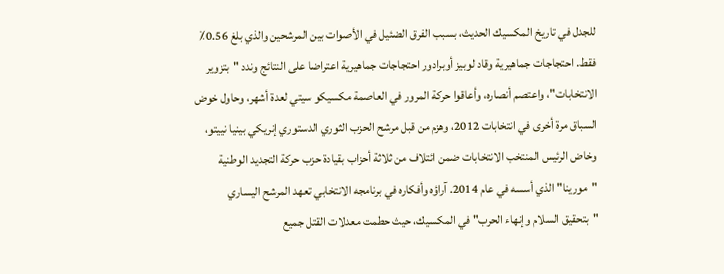للجدل في تاريخ المكسيك الحديث، بسبب الفرق الضئيل في الأصوات بين المرشحين والذي بلغ 0.56٪ فقط. احتجاجات جماهيرية وقاد لوبيز أوبرادور احتجاجات جماهيرية اعتراضا على النتائج وندد "بتزوير الانتخابات"، واعتصم أنصاره، وأعاقوا حركة المرور في العاصمة مكسيكو سيتي لعدة أشهر، وحاول خوض السباق مرة أخرى في انتخابات 2012، وهزم من قبل مرشح الحزب الثوري الدستوري إنريكي بينيا نييتو، وخاض الرئيس المنتخب الانتخابات ضمن ائتلاف من ثلاثة أحزاب بقيادة حزب حركة التجديد الوطنية "مورينا" الذي أسسه في عام 2014. آراؤه وأفكاره في برنامجه الانتخابي تعهد المرشح اليساري "بتحقيق السلام وإنهاء الحرب" في المكسيك، حيث حطمت معدلات القتل جميع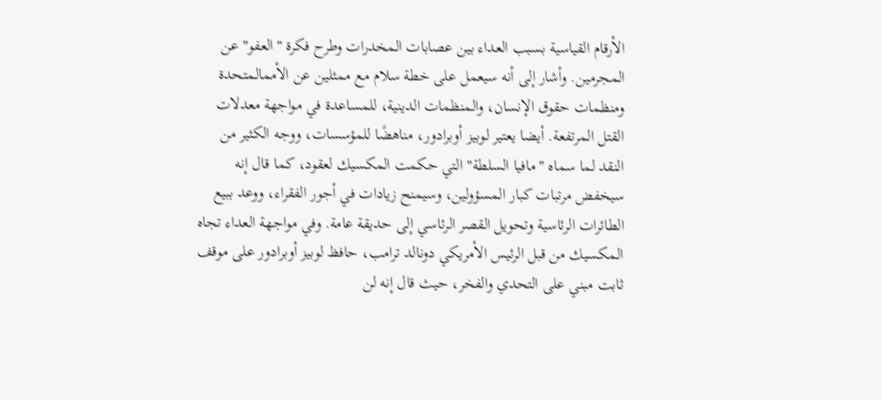الأرقام القياسية بسبب العداء بين عصابات المخدرات وطرح فكرة "العفو" عن المجرمين. وأشار إلى أنه سيعمل على خطة سلام مع ممثلين عن الأممالمتحدة ومنظمات حقوق الإنسان، والمنظمات الدينية، للمساعدة في مواجهة معدلات القتل المرتفعة. أيضا يعتير لوبيز أوبرادور، مناهضًا للمؤسسات، ووجه الكثير من النقد لما سماه "مافيا السلطة" التي حكمت المكسيك لعقود، كما قال إنه سيخفض مرتبات كبار المسؤولين، وسيمنح زيادات في أجور الفقراء، ووعد ببيع الطائرات الرئاسية وتحويل القصر الرئاسي إلى حديقة عامة. وفي مواجهة العداء تجاه المكسيك من قبل الرئيس الأمريكي دونالد ترامب، حافظ لوبيز أوبرادور على موقف ثابت مبني على التحدي والفخر، حيث قال إنه لن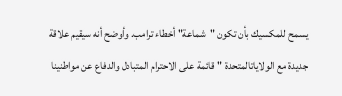يسمح للمكسيك بأن تكون "شماعة" أخطاء ترامب. وأوضح أنه سيقيم علاقة جديدة مع الولاياتالمتحدة "قائمة على الاحترام المتبادل والدفاع عن مواطنينا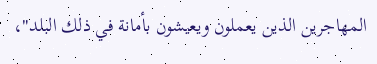المهاجرين الذين يعملون ويعيشون بأمانة في ذلك البلد"،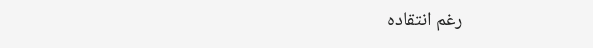رغم انتقاده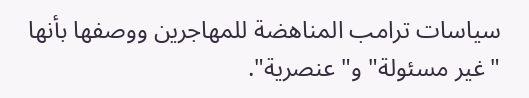سياسات ترامب المناهضة للمهاجرين ووصفها بأنها "غير مسئولة" و"عنصرية".